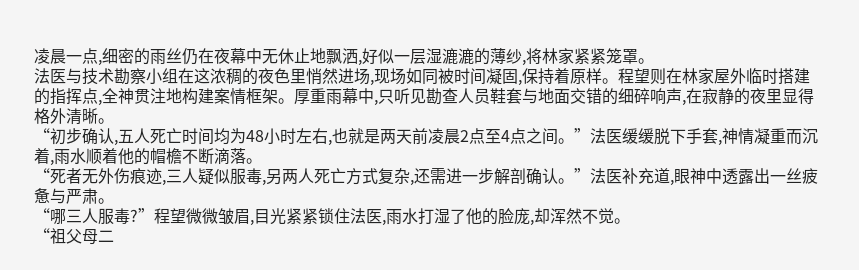凌晨一点,细密的雨丝仍在夜幕中无休止地飘洒,好似一层湿漉漉的薄纱,将林家紧紧笼罩。
法医与技术勘察小组在这浓稠的夜色里悄然进场,现场如同被时间凝固,保持着原样。程望则在林家屋外临时搭建的指挥点,全神贯注地构建案情框架。厚重雨幕中,只听见勘查人员鞋套与地面交错的细碎响声,在寂静的夜里显得格外清晰。
“初步确认,五人死亡时间均为48小时左右,也就是两天前凌晨2点至4点之间。”法医缓缓脱下手套,神情凝重而沉着,雨水顺着他的帽檐不断滴落。
“死者无外伤痕迹,三人疑似服毒,另两人死亡方式复杂,还需进一步解剖确认。”法医补充道,眼神中透露出一丝疲惫与严肃。
“哪三人服毒?”程望微微皱眉,目光紧紧锁住法医,雨水打湿了他的脸庞,却浑然不觉。
“祖父母二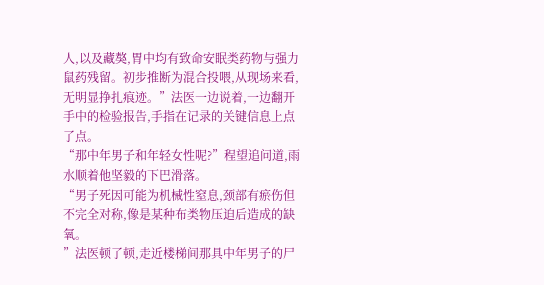人,以及藏獒,胃中均有致命安眠类药物与强力鼠药残留。初步推断为混合投喂,从现场来看,无明显挣扎痕迹。”法医一边说着,一边翻开手中的检验报告,手指在记录的关键信息上点了点。
“那中年男子和年轻女性呢?”程望追问道,雨水顺着他坚毅的下巴滑落。
“男子死因可能为机械性窒息,颈部有瘀伤但不完全对称,像是某种布类物压迫后造成的缺氧。
”法医顿了顿,走近楼梯间那具中年男子的尸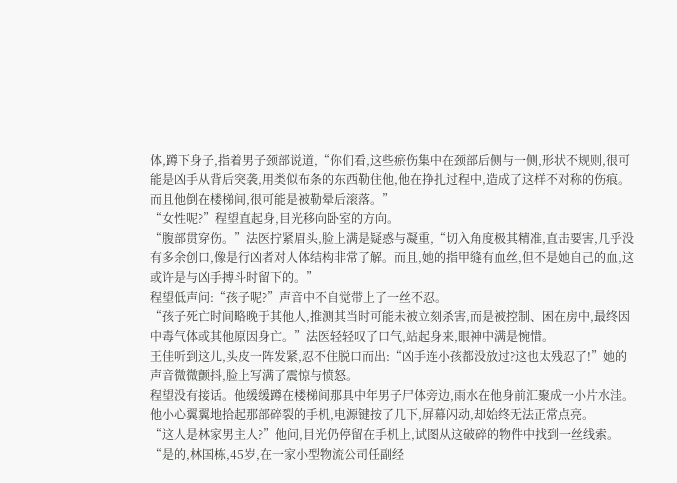体,蹲下身子,指着男子颈部说道,“你们看,这些瘀伤集中在颈部后侧与一侧,形状不规则,很可能是凶手从背后突袭,用类似布条的东西勒住他,他在挣扎过程中,造成了这样不对称的伤痕。而且他倒在楼梯间,很可能是被勒晕后滚落。”
“女性呢?”程望直起身,目光移向卧室的方向。
“腹部贯穿伤。”法医拧紧眉头,脸上满是疑惑与凝重,“切入角度极其精准,直击要害,几乎没有多余创口,像是行凶者对人体结构非常了解。而且,她的指甲缝有血丝,但不是她自己的血,这或许是与凶手搏斗时留下的。”
程望低声问:“孩子呢?”声音中不自觉带上了一丝不忍。
“孩子死亡时间略晚于其他人,推测其当时可能未被立刻杀害,而是被控制、困在房中,最终因中毒气体或其他原因身亡。”法医轻轻叹了口气,站起身来,眼神中满是惋惜。
王佳听到这儿,头皮一阵发紧,忍不住脱口而出:“凶手连小孩都没放过?这也太残忍了!”她的声音微微颤抖,脸上写满了震惊与愤怒。
程望没有接话。他缓缓蹲在楼梯间那具中年男子尸体旁边,雨水在他身前汇聚成一小片水洼。他小心翼翼地拾起那部碎裂的手机,电源键按了几下,屏幕闪动,却始终无法正常点亮。
“这人是林家男主人?”他问,目光仍停留在手机上,试图从这破碎的物件中找到一丝线索。
“是的,林国栋,45岁,在一家小型物流公司任副经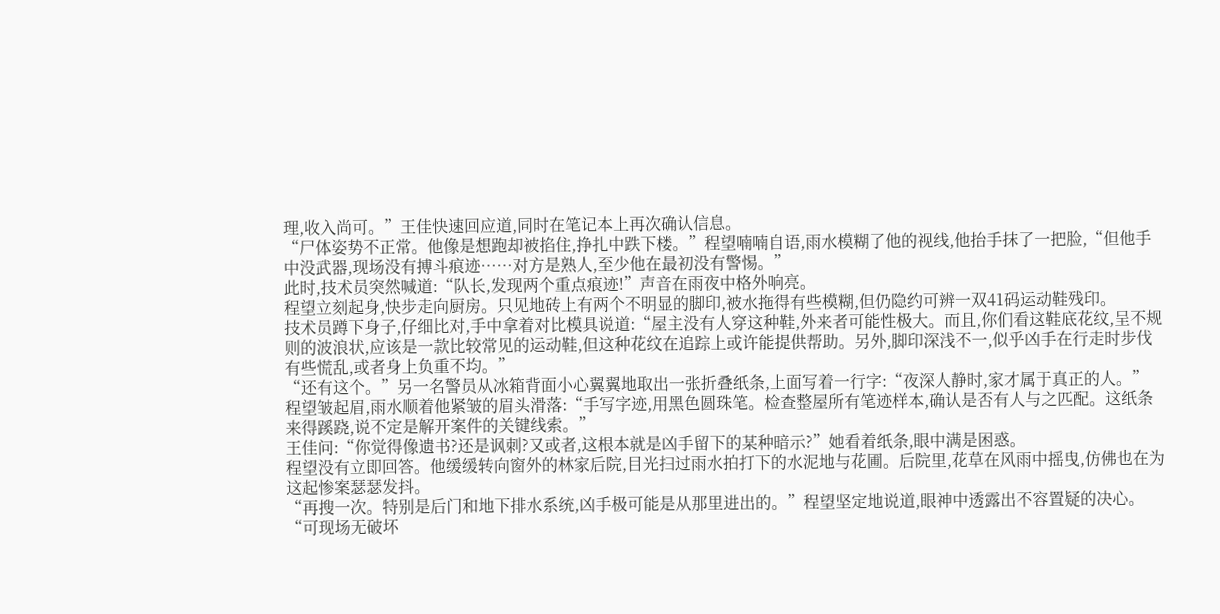理,收入尚可。”王佳快速回应道,同时在笔记本上再次确认信息。
“尸体姿势不正常。他像是想跑却被掐住,挣扎中跌下楼。”程望喃喃自语,雨水模糊了他的视线,他抬手抹了一把脸,“但他手中没武器,现场没有搏斗痕迹……对方是熟人,至少他在最初没有警惕。”
此时,技术员突然喊道:“队长,发现两个重点痕迹!”声音在雨夜中格外响亮。
程望立刻起身,快步走向厨房。只见地砖上有两个不明显的脚印,被水拖得有些模糊,但仍隐约可辨一双41码运动鞋残印。
技术员蹲下身子,仔细比对,手中拿着对比模具说道:“屋主没有人穿这种鞋,外来者可能性极大。而且,你们看这鞋底花纹,呈不规则的波浪状,应该是一款比较常见的运动鞋,但这种花纹在追踪上或许能提供帮助。另外,脚印深浅不一,似乎凶手在行走时步伐有些慌乱,或者身上负重不均。”
“还有这个。”另一名警员从冰箱背面小心翼翼地取出一张折叠纸条,上面写着一行字:“夜深人静时,家才属于真正的人。”
程望皱起眉,雨水顺着他紧皱的眉头滑落:“手写字迹,用黑色圆珠笔。检查整屋所有笔迹样本,确认是否有人与之匹配。这纸条来得蹊跷,说不定是解开案件的关键线索。”
王佳问:“你觉得像遗书?还是讽刺?又或者,这根本就是凶手留下的某种暗示?”她看着纸条,眼中满是困惑。
程望没有立即回答。他缓缓转向窗外的林家后院,目光扫过雨水拍打下的水泥地与花圃。后院里,花草在风雨中摇曳,仿佛也在为这起惨案瑟瑟发抖。
“再搜一次。特别是后门和地下排水系统,凶手极可能是从那里进出的。”程望坚定地说道,眼神中透露出不容置疑的决心。
“可现场无破坏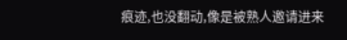痕迹,也没翻动,像是被熟人邀请进来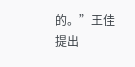的。”王佳提出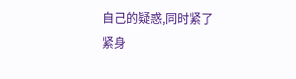自己的疑惑,同时紧了紧身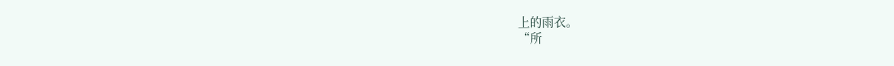上的雨衣。
“所